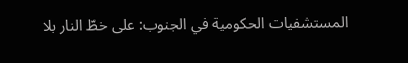المستشفيات الحكومية في الجنوب: على خطّ النار بلا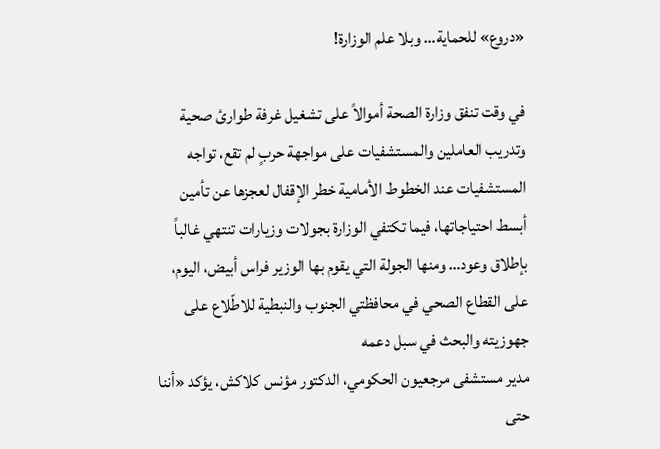«دروع» للحماية… وبلا علم الوزارة!

في وقت تنفق وزارة الصحة أموالاً على تشغيل غرفة طوارئ صحية وتدريب العاملين والمستشفيات على مواجهة حربٍ لم تقع، تواجه المستشفيات عند الخطوط الأمامية خطر الإقفال لعجزها عن تأمين أبسط احتياجاتها، فيما تكتفي الوزارة بجولات وزيارات تنتهي غالباً بإطلاق وعود… ومنها الجولة التي يقوم بها الوزير فراس أبيض، اليوم، على القطاع الصحي في محافظتي الجنوب والنبطية للاطّلاع على جهوزيته والبحث في سبل دعمه
مدير مستشفى مرجعيون الحكومي، الدكتور مؤنس كلاكش، يؤكد «أننا حتى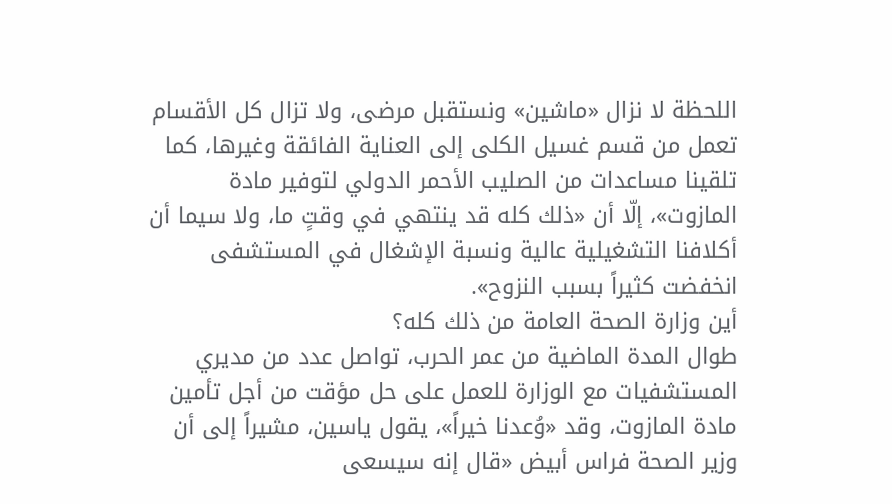اللحظة لا نزال «ماشين» ونستقبل مرضى، ولا تزال كل الأقسام تعمل من قسم غسيل الكلى إلى العناية الفائقة وغيرها، كما تلقينا مساعدات من الصليب الأحمر الدولي لتوفير مادة المازوت»، إلّا أن «ذلك كله قد ينتهي في وقتٍ ما، ولا سيما أن أكلافنا التشغيلية عالية ونسبة الإشغال في المستشفى انخفضت كثيراً بسبب النزوح».
أين وزارة الصحة العامة من ذلك كله؟
طوال المدة الماضية من عمر الحرب، تواصل عدد من مديري المستشفيات مع الوزارة للعمل على حل مؤقت من أجل تأمين مادة المازوت، وقد «وُعدنا خيراً»، يقول ياسين، مشيراً إلى أن وزير الصحة فراس أبيض «قال إنه سيسعى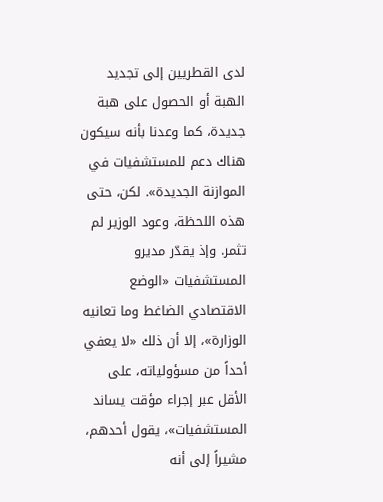لدى القطريين إلى تجديد الهبة أو الحصول على هبة جديدة، كما وعدنا بأنه سيكون هناك دعم للمستشفيات في الموازنة الجديدة». لكن، حتى هذه اللحظة، وعود الوزير لم تثمر. وإذ يقدّر مديرو المستشفيات «الوضع الاقتصادي الضاغط وما تعانيه الوزارة»، إلا أن ذلك «لا يعفي أحداً من مسؤولياته، على الأقل عبر إجراء مؤقت يساند المستشفيات»، يقول أحدهم، مشيراً إلى أنه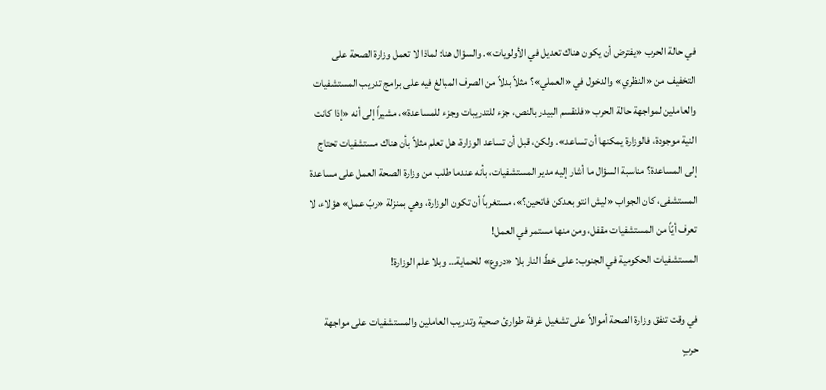في حالة الحرب «يفترض أن يكون هناك تعديل في الأولويات». والسؤال هنا: لماذا لا تعمل وزارة الصحة على التخفيف من «النظري» والدخول في «العملي»؟ مثلاً بدلاً من الصرف المبالغ فيه على برامج تدريب المستشفيات والعاملين لمواجهة حالة الحرب «فلنقسم البيدر بالنص، جزء للتدريبات وجزء للمساعدة»، مشيراً إلى أنه «إذا كانت النية موجودة، فالوزارة يمكنها أن تساعد». ولكن، قبل أن تساعد الوزارة، هل تعلم مثلاً بأن هناك مستشفيات تحتاج إلى المساعدة؟ مناسبة السؤال ما أشار إليه مدير المستشفيات، بأنه عندما طلب من وزارة الصحة العمل على مساعدة المستشفى، كان الجواب «ليش انتو بعدكن فاتحين؟»، مستغرباً أن تكون الوزارة، وهي بمنزلة «ربّ عمل» هؤلاء، لا تعرف أيّاً من المستشفيات مقفل، ومن منها مستمر في العمل!
المستشفيات الحكومية في الجنوب: على خطّ النار بلا «دروع» للحماية… وبلا علم الوزارة!

في وقت تنفق وزارة الصحة أموالاً على تشغيل غرفة طوارئ صحية وتدريب العاملين والمستشفيات على مواجهة حربٍ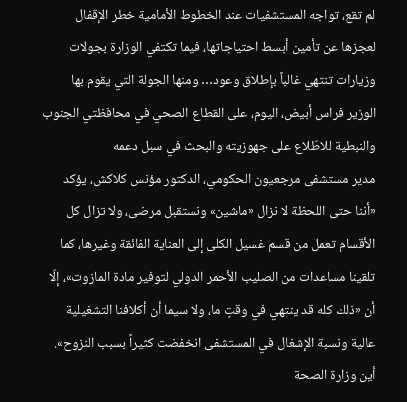لم تقع، تواجه المستشفيات عند الخطوط الأمامية خطر الإقفال لعجزها عن تأمين أبسط احتياجاتها، فيما تكتفي الوزارة بجولات وزيارات تنتهي غالباً بإطلاق وعود… ومنها الجولة التي يقوم بها الوزير فراس أبيض، اليوم، على القطاع الصحي في محافظتي الجنوب والنبطية للاطّلاع على جهوزيته والبحث في سبل دعمه
مدير مستشفى مرجعيون الحكومي، الدكتور مؤنس كلاكش، يؤكد «أننا حتى اللحظة لا نزال «ماشين» ونستقبل مرضى، ولا تزال كل الأقسام تعمل من قسم غسيل الكلى إلى العناية الفائقة وغيرها، كما تلقينا مساعدات من الصليب الأحمر الدولي لتوفير مادة المازوت»، إلّا أن «ذلك كله قد ينتهي في وقتٍ ما، ولا سيما أن أكلافنا التشغيلية عالية ونسبة الإشغال في المستشفى انخفضت كثيراً بسبب النزوح».
أين وزارة الصحة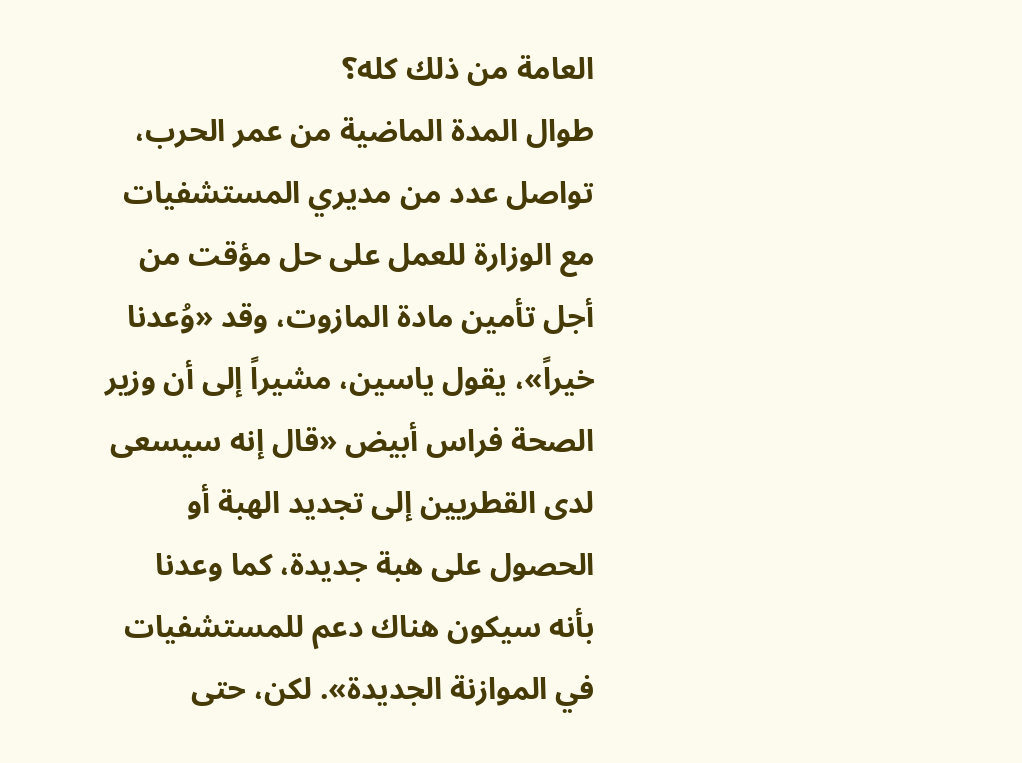العامة من ذلك كله؟
طوال المدة الماضية من عمر الحرب، تواصل عدد من مديري المستشفيات مع الوزارة للعمل على حل مؤقت من أجل تأمين مادة المازوت، وقد «وُعدنا خيراً»، يقول ياسين، مشيراً إلى أن وزير الصحة فراس أبيض «قال إنه سيسعى لدى القطريين إلى تجديد الهبة أو الحصول على هبة جديدة، كما وعدنا بأنه سيكون هناك دعم للمستشفيات في الموازنة الجديدة». لكن، حتى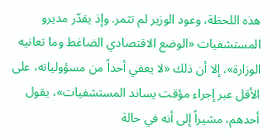هذه اللحظة، وعود الوزير لم تثمر. وإذ يقدّر مديرو المستشفيات «الوضع الاقتصادي الضاغط وما تعانيه الوزارة»، إلا أن ذلك «لا يعفي أحداً من مسؤولياته، على الأقل عبر إجراء مؤقت يساند المستشفيات»، يقول أحدهم، مشيراً إلى أنه في حالة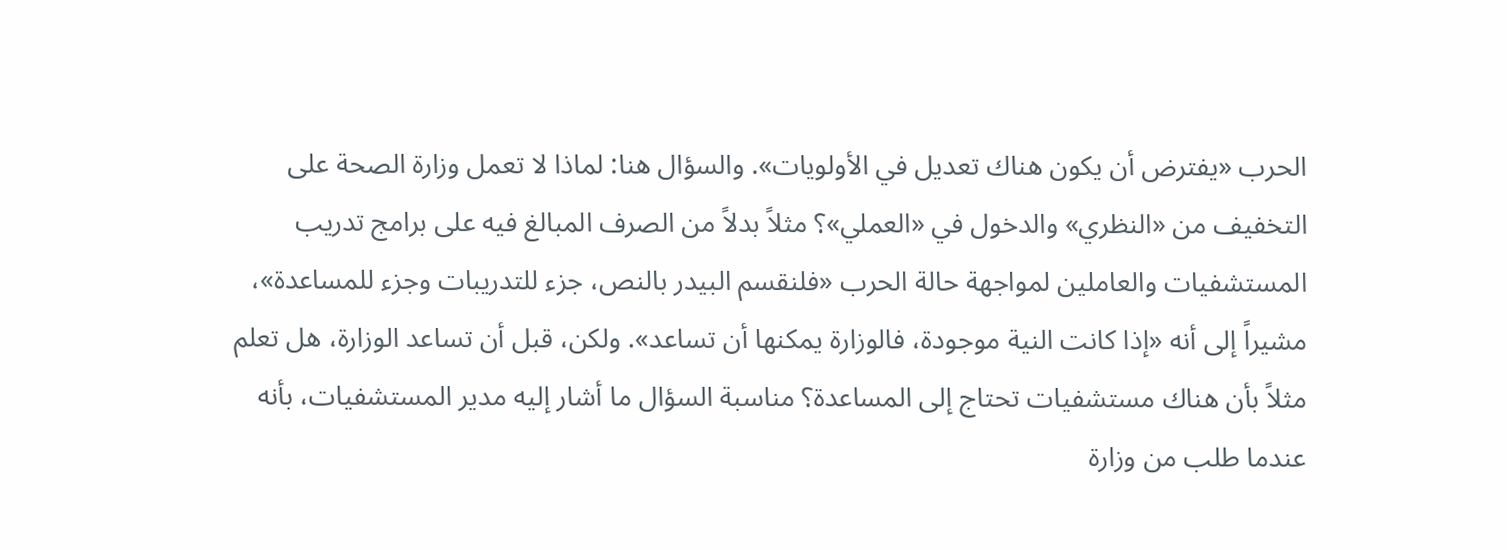الحرب «يفترض أن يكون هناك تعديل في الأولويات». والسؤال هنا: لماذا لا تعمل وزارة الصحة على التخفيف من «النظري» والدخول في «العملي»؟ مثلاً بدلاً من الصرف المبالغ فيه على برامج تدريب المستشفيات والعاملين لمواجهة حالة الحرب «فلنقسم البيدر بالنص، جزء للتدريبات وجزء للمساعدة»، مشيراً إلى أنه «إذا كانت النية موجودة، فالوزارة يمكنها أن تساعد». ولكن، قبل أن تساعد الوزارة، هل تعلم مثلاً بأن هناك مستشفيات تحتاج إلى المساعدة؟ مناسبة السؤال ما أشار إليه مدير المستشفيات، بأنه عندما طلب من وزارة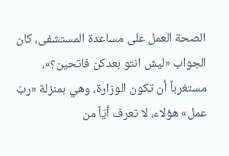الصحة العمل على مساعدة المستشفى، كان الجواب «ليش انتو بعدكن فاتحين؟»، مستغرباً أن تكون الوزارة، وهي بمنزلة «ربّ عمل» هؤلاء، لا تعرف أيّاً من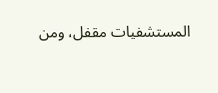المستشفيات مقفل، ومن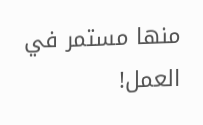منها مستمر في العمل!